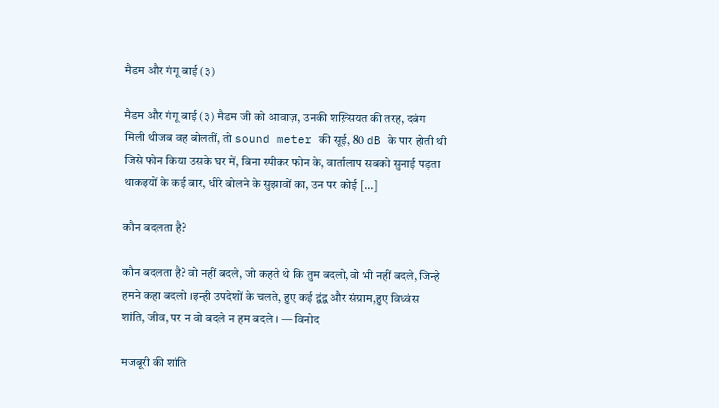मैडम और गंगू बाई (३)

मैडम और गंगू बाई (३) मैडम जी को आवाज़, उनकी शख़्सियत की तरह, दबंग मिली थीजब वह बोलतीं, तो sound meter की सूई, 80 dB के पार होती थी जिसे फोन किया उसके घर में, बिना स्पीकर फोन के, वार्तालाप सबको सुनाई पड़ता थाकइयों के कई बार, धीरे बोलने के सुझावों का, उन पर कोई […]

कौन बदलता है?

कौन बदलता है? वो नहीं बदले, जो कहते थे कि तुम बदलो,वो भी नहीं बदले, जिन्हे हमने कहा बदलो ।इन्ही उपदेशों के चलते, हुए कई द्वंद्व और संग्राम,हुए विध्वंस शांति, जीव, पर न वो बदले न हम बदले । — विनोद

मजबूरी की शांति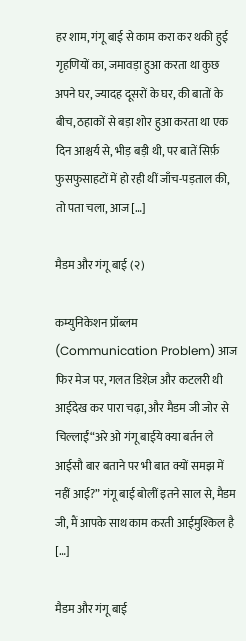हर शाम, गंगू बाई से काम करा कर थकी हुई गृहणियों का, जमावड़ा हुआ करता था कुछ अपने घर, ज्यादह दूसरों के घर, की बातों के बीच, ठहाकों से बड़ा शोर हुआ करता था एक दिन आश्चर्य से, भीड़ बड़ी थी, पर बातें सिर्फ़ फुसफुसाहटों में हो रही थीं जाँच-पड़ताल की, तो पता चला, आज […]

मैडम और गंगू बाई (२)

कम्युनिकेशन प्रॉब्लम (Communication Problem) आज फिर मेज पर, गलत डिशेज़ और कटलरी थी आईदेख कर पारा चढ़ा, और मैडम जी जोर से चिल्लाईं“अरे ओ गंगू बाईये क्या बर्तन ले आईसौ बार बताने पर भी बात क्यों समझ में नहीं आई?” गंगू बाई बोलीं इतने साल से, मैडम जी, मैं आपके साथ काम करती आईमुश्किल है […]

मैडम और गंगू बाई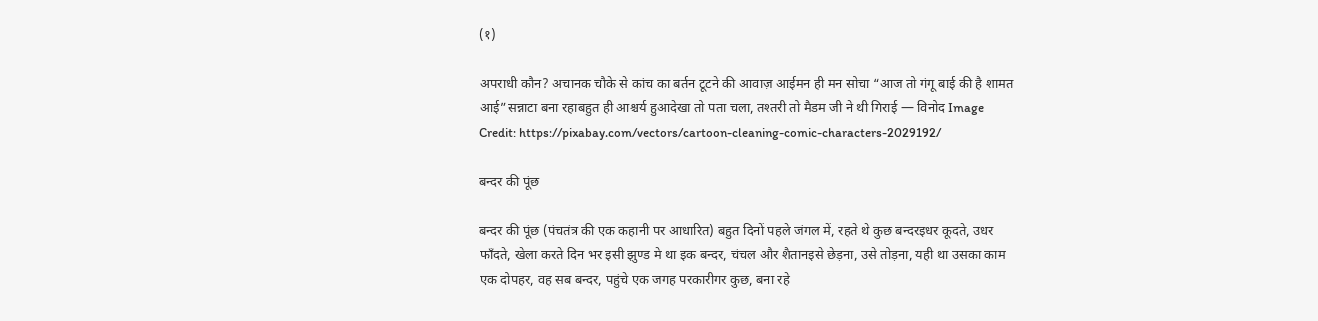(१)

अपराधी कौन? अचानक चौके से कांच का बर्तन टूटने की आवाज़ आईमन ही मन सोचा “आज तो गंगू बाई की है शामत आई”सन्नाटा बना रहाबहुत ही आश्चर्य हुआदेखा तो पता चला, तश्तरी तो मैडम जी ने थी गिराई — विनोद Image Credit: https://pixabay.com/vectors/cartoon-cleaning-comic-characters-2029192/

बन्दर की पूंछ

बन्दर की पूंछ (पंचतंत्र की एक कहानी पर आधारित) बहुत दिनों पहले जंगल में, रहते थे कुछ बन्दरइधर कूदते, उधर फाँदते, खेला करते दिन भर इसी झुण्ड मे था इक बन्दर, चंचल और शैतानइसे छेड़ना, उसे तोड़ना, यही था उसका काम एक दोपहर, वह सब बन्दर, पहुंचे एक जगह परकारीगर कुछ, बना रहे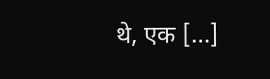थे, एक […]